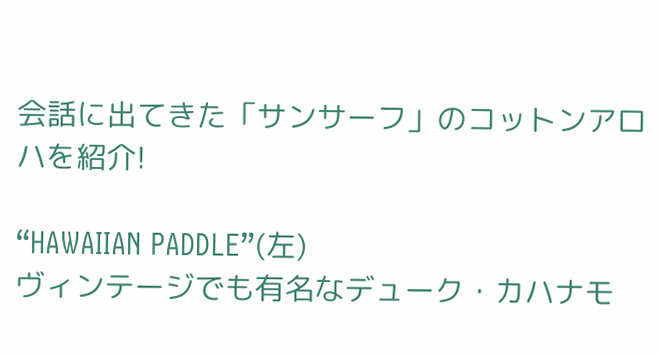会話に出てきた「サンサーフ」のコットンアロハを紹介!

“HAWAIIAN PADDLE”(左)
ヴィンテージでも有名なデューク・カハナモ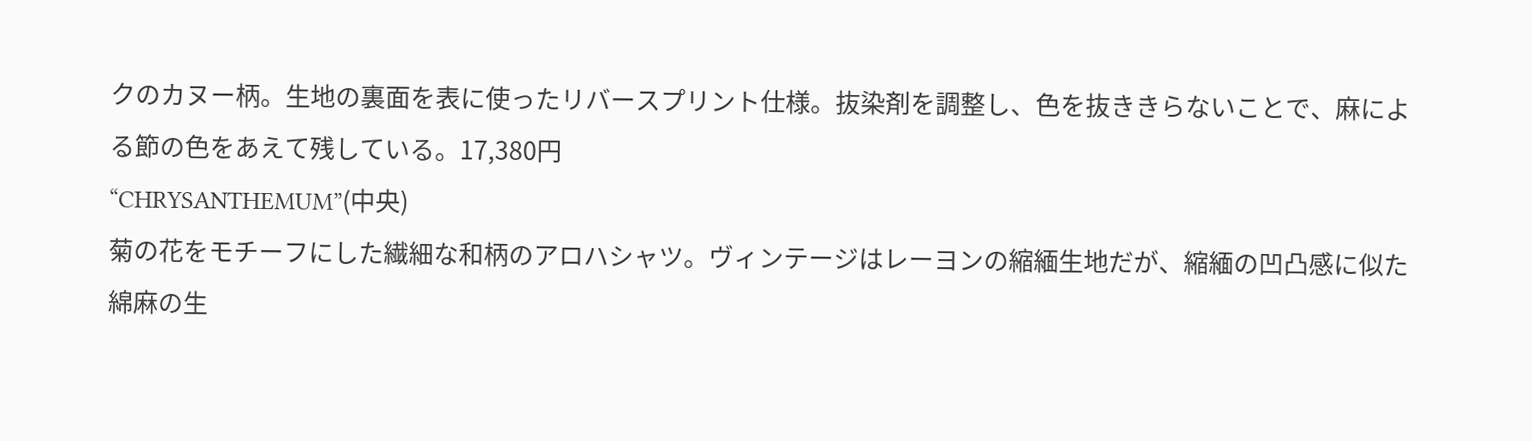クのカヌー柄。生地の裏面を表に使ったリバースプリント仕様。抜染剤を調整し、色を抜ききらないことで、麻による節の色をあえて残している。17,380円
“CHRYSANTHEMUM”(中央)
菊の花をモチーフにした繊細な和柄のアロハシャツ。ヴィンテージはレーヨンの縮緬生地だが、縮緬の凹凸感に似た綿麻の生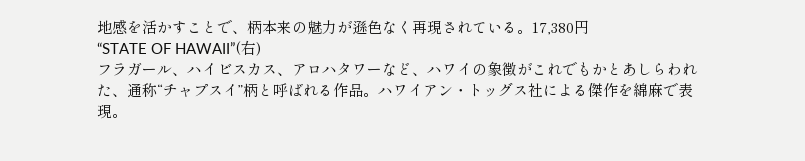地感を活かすことで、柄本来の魅力が遜色なく再現されている。17,380円
“STATE OF HAWAII”(右)
フラガール、ハイビスカス、アロハタワーなど、ハワイの象徴がこれでもかとあしらわれた、通称“チャプスイ”柄と呼ばれる作品。ハワイアン・トッグス社による傑作を綿麻で表現。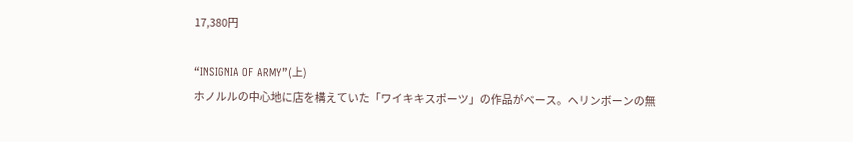17,380円

“INSIGNIA OF ARMY”(上)
ホノルルの中心地に店を構えていた「ワイキキスポーツ」の作品がベース。ヘリンボーンの無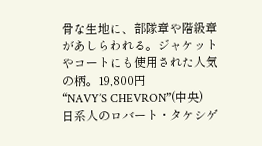骨な生地に、部隊章や階級章があしらわれる。ジャケットやコートにも使用された人気の柄。19,800円
“NAVY’S CHEVRON”(中央)
日系人のロバート・タケシゲ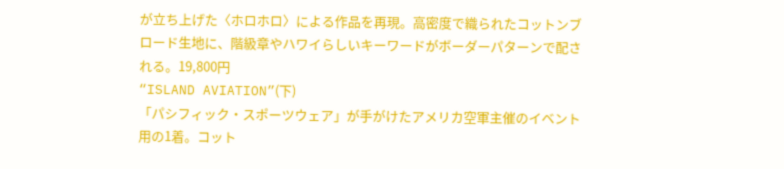が立ち上げた〈ホロホロ〉による作品を再現。高密度で織られたコットンブロード生地に、階級章やハワイらしいキーワードがボーダーパターンで配される。19,800円
“ISLAND AVIATION”(下)
「パシフィック・スポーツウェア」が手がけたアメリカ空軍主催のイベント用の1着。コット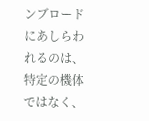ンブロードにあしらわれるのは、特定の機体ではなく、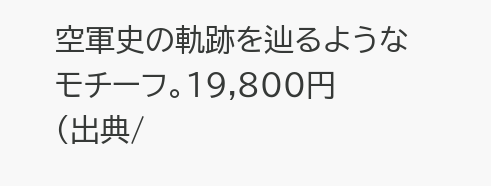空軍史の軌跡を辿るようなモチーフ。19,800円
(出典/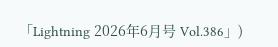「Lightning 2026年6月号 Vol.386」)